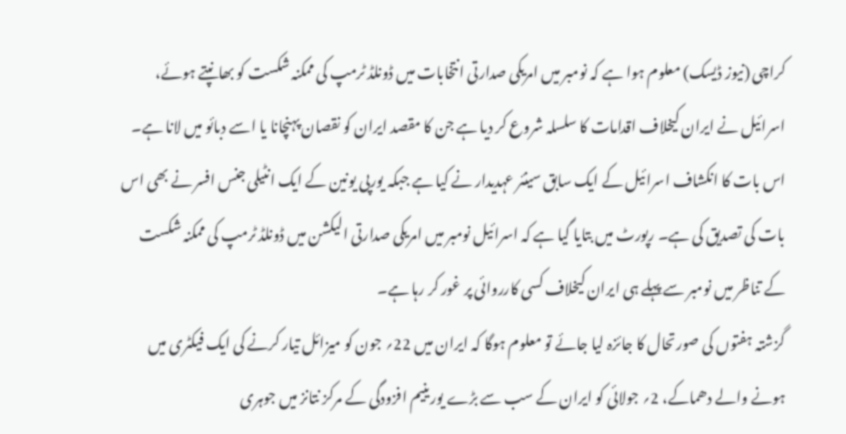کراچی (نیوز ڈیسک) معلوم ہوا ہے کہ نومبر میں امریکی صدارتی انتخابات میں ڈونلڈ ٹرمپ کی ممکنہ شکست کو بھانپتے ہوئے، اسرائیل نے ایران کیخلاف اقدامات کا سلسلہ شروع کر دیا ہے جن کا مقصد ایران کو نقصان پہنچانا یا اسے دبائو میں لانا ہے۔
اس بات کا انکشاف اسرائیل کے ایک سابق سینئر عہدیدار نے کیا ہے جبکہ یورپی یونین کے ایک انٹیلی جنس افسر نے بھی اس بات کی تصدیق کی ہے۔ رپورٹ میں بتایا گیا ہے کہ اسرائیل نومبر میں امریکی صدارتی الیکشن میں ڈونلڈ ٹرمپ کی ممکنہ شکست کے تناظر میں نومبر سے پہلے ہی ایران کیخلاف کسی کارروائی پر غور کر رہا ہے۔
گزشتہ ہفتوں کی صورتحال کا جائزہ لیا جائے تو معلوم ہوگا کہ ایران میں 22؍ جون کو میزائل تیار کرنے کی ایک فیکٹری میں ہونے والے دھماکے، 2؍ جولائی کو ایران کے سب سے بڑے یورینیم افزودگی کے مرکز نتانز میں جوہری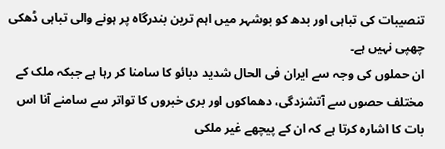تنصیبات کی تباہی اور بدھ کو بوشہر میں اہم ترین بندرگاہ پر ہونے والی تباہی ڈھکی چھپی نہیں ہے۔
ان حملوں کی وجہ سے ایران فی الحال شدید دبائو کا سامنا کر رہا ہے جبکہ ملک کے مختلف حصوں سے آتشزدگی، دھماکوں اور بری خبروں کا تواتر سے سامنے آنا اس بات کا اشارہ کرتا ہے کہ ان کے پیچھے غیر ملکی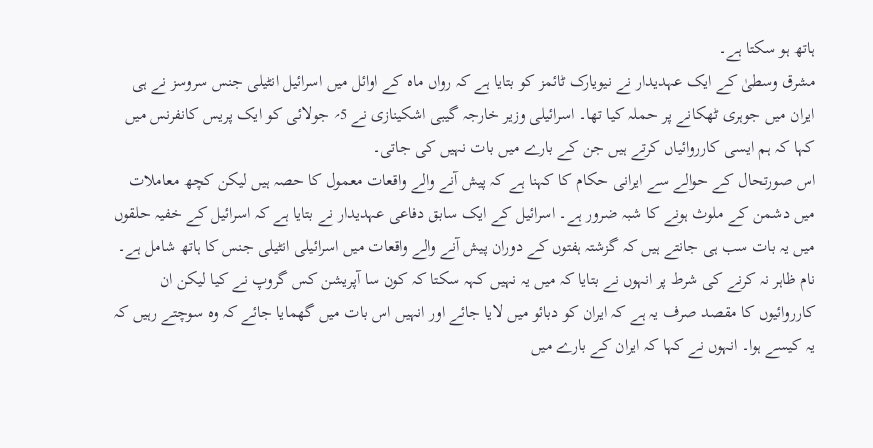ہاتھ ہو سکتا ہے۔
مشرق وسطیٰ کے ایک عہدیدار نے نیویارک ٹائمز کو بتایا ہے کہ رواں ماہ کے اوائل میں اسرائیل انٹیلی جنس سروسز نے ہی ایران میں جوہری ٹھکانے پر حملہ کیا تھا۔ اسرائیلی وزیر خارجہ گیبی اشکینازی نے 5؍ جولائی کو ایک پریس کانفرنس میں کہا کہ ہم ایسی کارروائیاں کرتے ہیں جن کے بارے میں بات نہیں کی جاتی۔
اس صورتحال کے حوالے سے ایرانی حکام کا کہنا ہے کہ پیش آنے والے واقعات معمول کا حصہ ہیں لیکن کچھ معاملات میں دشمن کے ملوث ہونے کا شبہ ضرور ہے۔ اسرائیل کے ایک سابق دفاعی عہدیدار نے بتایا ہے کہ اسرائیل کے خفیہ حلقوں میں یہ بات سب ہی جانتے ہیں کہ گزشتہ ہفتوں کے دوران پیش آنے والے واقعات میں اسرائیلی انٹیلی جنس کا ہاتھ شامل ہے۔
نام ظاہر نہ کرنے کی شرط پر انہوں نے بتایا کہ میں یہ نہیں کہہ سکتا کہ کون سا آپریشن کس گروپ نے کیا لیکن ان کارروائیوں کا مقصد صرف یہ ہے کہ ایران کو دبائو میں لایا جائے اور انہیں اس بات میں گھمایا جائے کہ وہ سوچتے رہیں کہ یہ کیسے ہوا۔ انہوں نے کہا کہ ایران کے بارے میں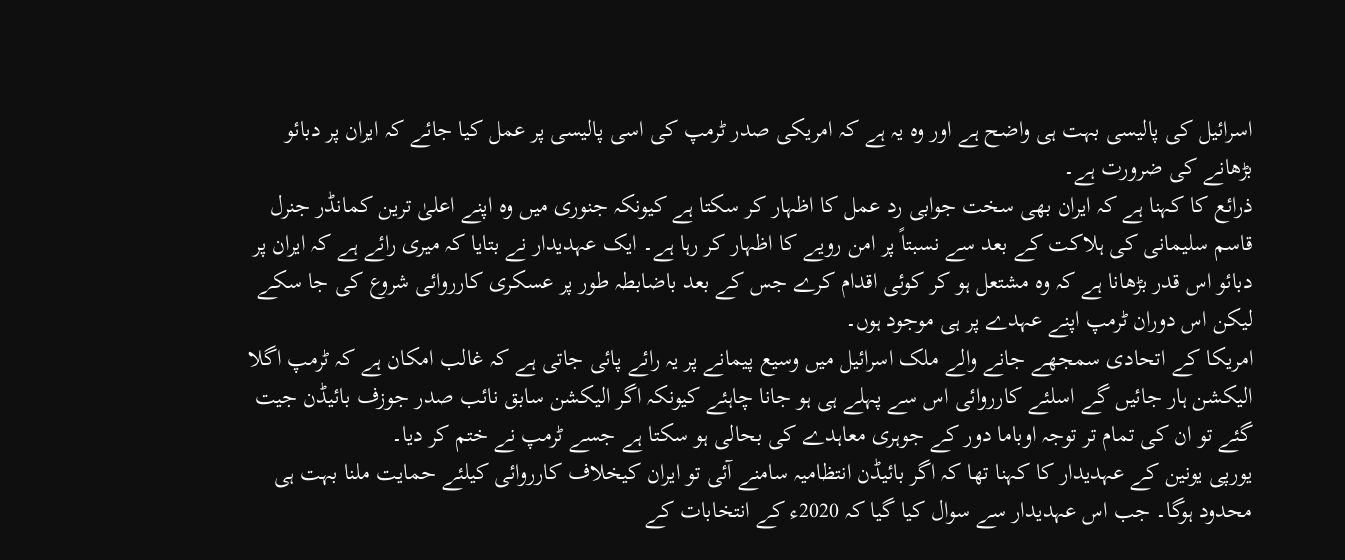اسرائیل کی پالیسی بہت ہی واضح ہے اور وہ یہ ہے کہ امریکی صدر ٹرمپ کی اسی پالیسی پر عمل کیا جائے کہ ایران پر دبائو بڑھانے کی ضرورت ہے۔
ذرائع کا کہنا ہے کہ ایران بھی سخت جوابی رد عمل کا اظہار کر سکتا ہے کیونکہ جنوری میں وہ اپنے اعلیٰ ترین کمانڈر جنرل قاسم سلیمانی کی ہلاکت کے بعد سے نسبتاً پر امن رویے کا اظہار کر رہا ہے۔ ایک عہدیدار نے بتایا کہ میری رائے ہے کہ ایران پر دبائو اس قدر بڑھانا ہے کہ وہ مشتعل ہو کر کوئی اقدام کرے جس کے بعد باضابطہ طور پر عسکری کارروائی شروع کی جا سکے لیکن اس دوران ٹرمپ اپنے عہدے پر ہی موجود ہوں۔
امریکا کے اتحادی سمجھے جانے والے ملک اسرائیل میں وسیع پیمانے پر یہ رائے پائی جاتی ہے کہ غالب امکان ہے کہ ٹرمپ اگلا الیکشن ہار جائیں گے اسلئے کارروائی اس سے پہلے ہی ہو جانا چاہئے کیونکہ اگر الیکشن سابق نائب صدر جوزف بائیڈن جیت گئے تو ان کی تمام تر توجہ اوباما دور کے جوہری معاہدے کی بحالی ہو سکتا ہے جسے ٹرمپ نے ختم کر دیا۔
یورپی یونین کے عہدیدار کا کہنا تھا کہ اگر بائیڈن انتظامیہ سامنے آئی تو ایران کیخلاف کارروائی کیلئے حمایت ملنا بہت ہی محدود ہوگا۔ جب اس عہدیدار سے سوال کیا گیا کہ 2020ء کے انتخابات کے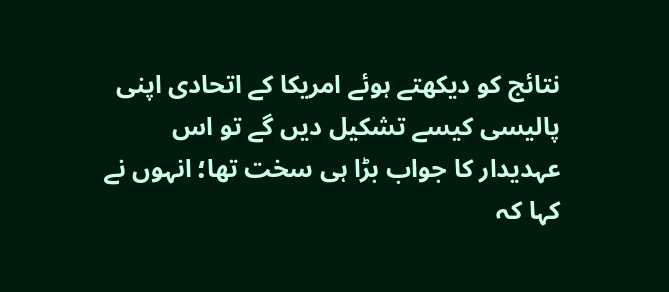نتائج کو دیکھتے ہوئے امریکا کے اتحادی اپنی پالیسی کیسے تشکیل دیں گے تو اس عہدیدار کا جواب بڑا ہی سخت تھا؛ انہوں نے کہا کہ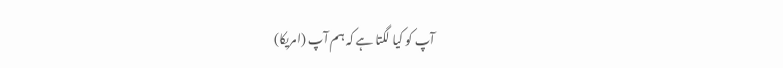آپ کو کیا لگتا ہے کہ ہم آپ (امریکا)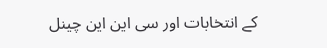کے انتخابات اور سی این این چینل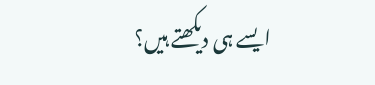ایسے ہی دیکھتے ہیں؟